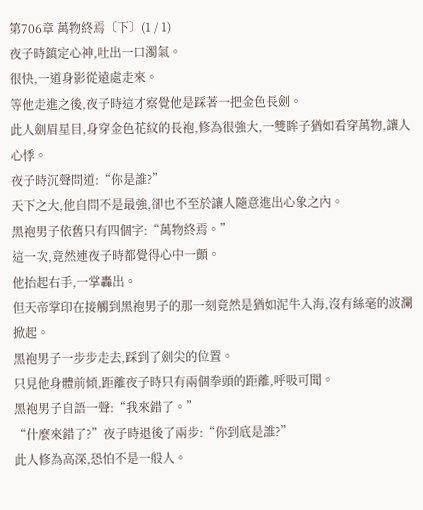第706章 萬物終焉〔下〕(1 / 1)
夜子時鎮定心神,吐出一口濁氣。
很快,一道身影從遠處走來。
等他走進之後,夜子時這才察覺他是踩著一把金色長劍。
此人劍眉星目,身穿金色花紋的長袍,修為很強大,一雙眸子猶如看穿萬物,讓人心悸。
夜子時沉聲問道:“你是誰?”
天下之大,他自問不是最強,卻也不至於讓人隨意進出心象之內。
黑袍男子依舊只有四個字:“萬物終焉。”
這一次,竟然連夜子時都覺得心中一顫。
他抬起右手,一掌轟出。
但天帝掌印在接觸到黑袍男子的那一刻竟然是猶如泥牛入海,沒有絲毫的波瀾掀起。
黑袍男子一步步走去,踩到了劍尖的位置。
只見他身體前傾,距離夜子時只有兩個拳頭的距離,呼吸可聞。
黑袍男子自語一聲:“我來錯了。”
“什麼來錯了?”夜子時退後了兩步:“你到底是誰?”
此人修為高深,恐怕不是一般人。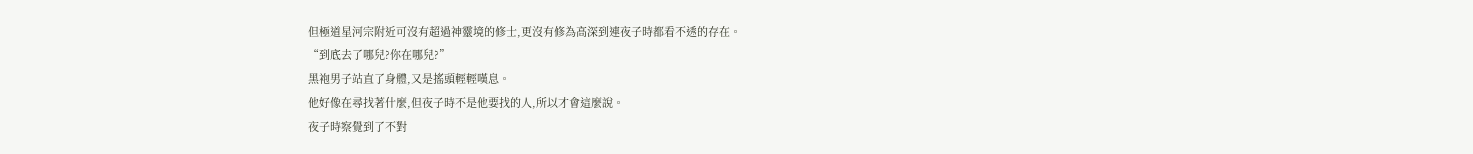但極道星河宗附近可沒有超過神靈境的修士,更沒有修為高深到連夜子時都看不透的存在。
“到底去了哪兒?你在哪兒?”
黑袍男子站直了身體,又是搖頭輕輕嘆息。
他好像在尋找著什麼,但夜子時不是他要找的人,所以才會這麼說。
夜子時察覺到了不對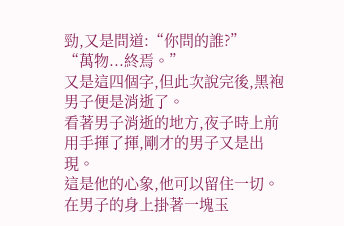勁,又是問道:“你問的誰?”
“萬物...終焉。”
又是這四個字,但此次說完後,黑袍男子便是消逝了。
看著男子消逝的地方,夜子時上前用手揮了揮,剛才的男子又是出現。
這是他的心象,他可以留住一切。
在男子的身上掛著一塊玉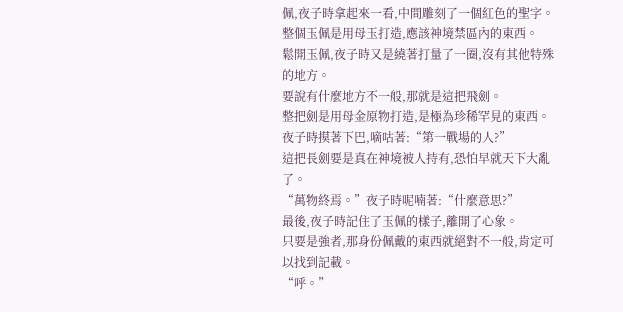佩,夜子時拿起來一看,中間雕刻了一個紅色的聖字。
整個玉佩是用母玉打造,應該神境禁區內的東西。
鬆開玉佩,夜子時又是繞著打量了一圈,沒有其他特殊的地方。
要說有什麼地方不一般,那就是這把飛劍。
整把劍是用母金原物打造,是極為珍稀罕見的東西。
夜子時摸著下巴,嘀咕著:“第一戰場的人?”
這把長劍要是真在神境被人持有,恐怕早就天下大亂了。
“萬物終焉。”夜子時呢喃著:“什麼意思?”
最後,夜子時記住了玉佩的樣子,離開了心象。
只要是強者,那身份佩戴的東西就絕對不一般,肯定可以找到記載。
“呼。”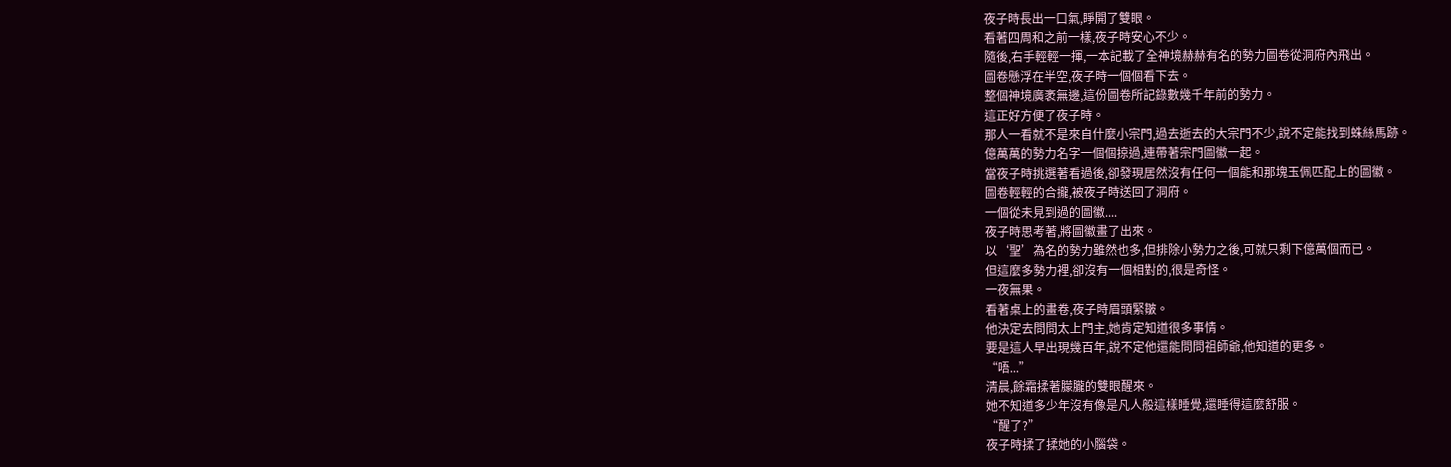夜子時長出一口氣,睜開了雙眼。
看著四周和之前一樣,夜子時安心不少。
隨後,右手輕輕一揮,一本記載了全神境赫赫有名的勢力圖卷從洞府內飛出。
圖卷懸浮在半空,夜子時一個個看下去。
整個神境廣袤無邊,這份圖卷所記錄數幾千年前的勢力。
這正好方便了夜子時。
那人一看就不是來自什麼小宗門,過去逝去的大宗門不少,說不定能找到蛛絲馬跡。
億萬萬的勢力名字一個個掠過,連帶著宗門圖徽一起。
當夜子時挑選著看過後,卻發現居然沒有任何一個能和那塊玉佩匹配上的圖徽。
圖卷輕輕的合攏,被夜子時送回了洞府。
一個從未見到過的圖徽....
夜子時思考著,將圖徽畫了出來。
以‘聖’為名的勢力雖然也多,但排除小勢力之後,可就只剩下億萬個而已。
但這麼多勢力裡,卻沒有一個相對的,很是奇怪。
一夜無果。
看著桌上的畫卷,夜子時眉頭緊皺。
他決定去問問太上門主,她肯定知道很多事情。
要是這人早出現幾百年,說不定他還能問問祖師爺,他知道的更多。
“唔...”
清晨,餘霜揉著朦朧的雙眼醒來。
她不知道多少年沒有像是凡人般這樣睡覺,還睡得這麼舒服。
“醒了?”
夜子時揉了揉她的小腦袋。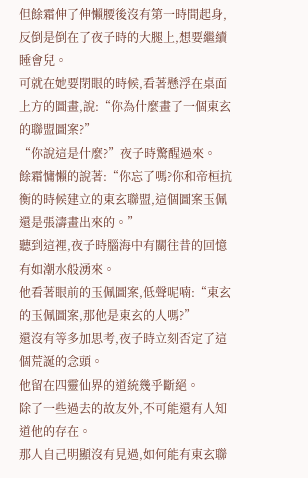但餘霜伸了伸懶腰後沒有第一時間起身,反倒是倒在了夜子時的大腿上,想要繼續睡會兒。
可就在她要閉眼的時候,看著懸浮在桌面上方的圖畫,說:“你為什麼畫了一個東玄的聯盟圖案?”
“你說這是什麼?”夜子時驚醒過來。
餘霜慵懶的說著:“你忘了嗎?你和帝桓抗衡的時候建立的東玄聯盟,這個圖案玉佩還是張濤畫出來的。”
聽到這裡,夜子時腦海中有關往昔的回憶有如潮水般湧來。
他看著眼前的玉佩圖案,低聲呢喃:“東玄的玉佩圖案,那他是東玄的人嗎?”
還沒有等多加思考,夜子時立刻否定了這個荒誕的念頭。
他留在四靈仙界的道統幾乎斷絕。
除了一些過去的故友外,不可能還有人知道他的存在。
那人自己明顯沒有見過,如何能有東玄聯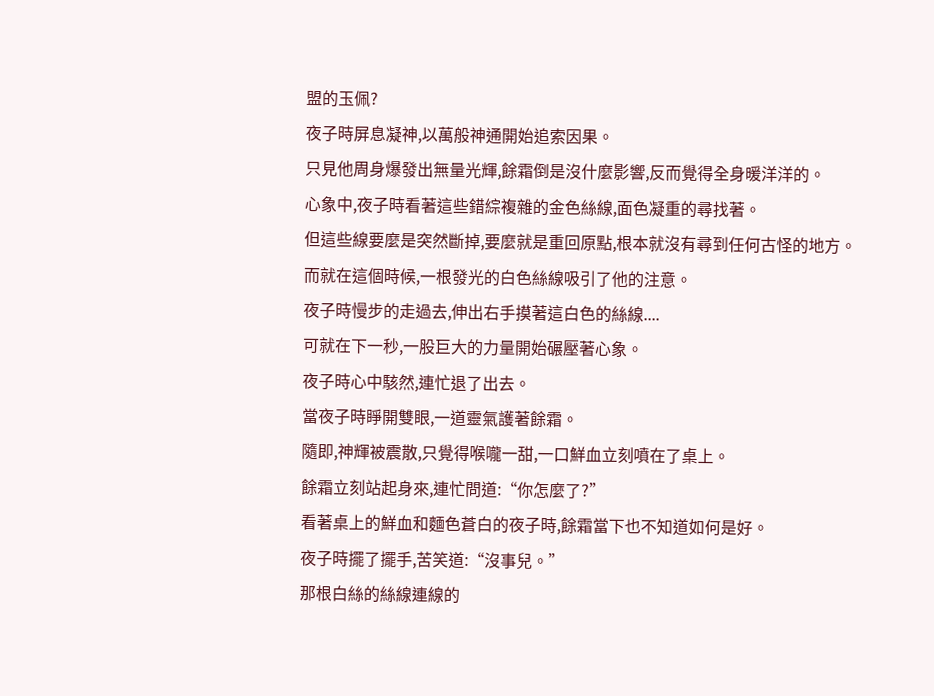盟的玉佩?
夜子時屏息凝神,以萬般神通開始追索因果。
只見他周身爆發出無量光輝,餘霜倒是沒什麼影響,反而覺得全身暖洋洋的。
心象中,夜子時看著這些錯綜複雜的金色絲線,面色凝重的尋找著。
但這些線要麼是突然斷掉,要麼就是重回原點,根本就沒有尋到任何古怪的地方。
而就在這個時候,一根發光的白色絲線吸引了他的注意。
夜子時慢步的走過去,伸出右手摸著這白色的絲線....
可就在下一秒,一股巨大的力量開始碾壓著心象。
夜子時心中駭然,連忙退了出去。
當夜子時睜開雙眼,一道靈氣護著餘霜。
隨即,神輝被震散,只覺得喉嚨一甜,一口鮮血立刻噴在了桌上。
餘霜立刻站起身來,連忙問道:“你怎麼了?”
看著桌上的鮮血和麵色蒼白的夜子時,餘霜當下也不知道如何是好。
夜子時擺了擺手,苦笑道:“沒事兒。”
那根白絲的絲線連線的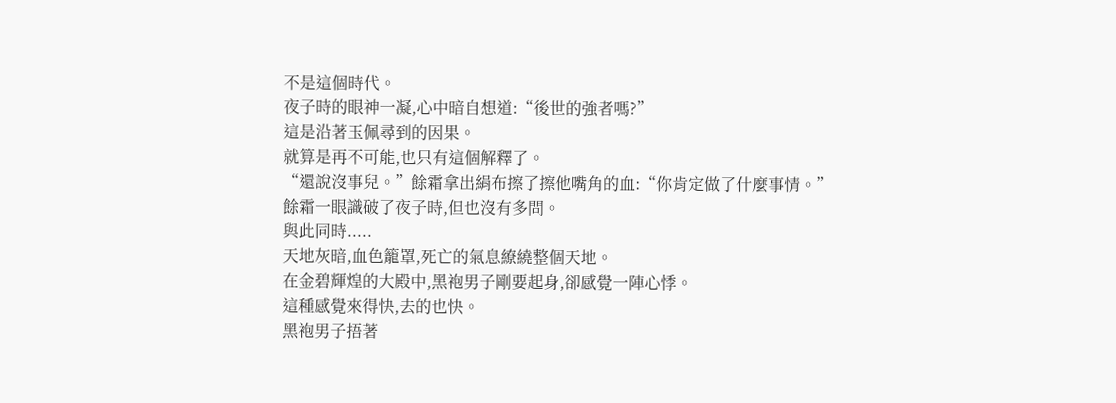不是這個時代。
夜子時的眼神一凝,心中暗自想道:“後世的強者嗎?”
這是沿著玉佩尋到的因果。
就算是再不可能,也只有這個解釋了。
“還說沒事兒。”餘霜拿出絹布擦了擦他嘴角的血:“你肯定做了什麼事情。”
餘霜一眼識破了夜子時,但也沒有多問。
與此同時.....
天地灰暗,血色籠罩,死亡的氣息繚繞整個天地。
在金碧輝煌的大殿中,黑袍男子剛要起身,卻感覺一陣心悸。
這種感覺來得快,去的也快。
黑袍男子捂著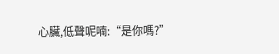心臟,低聲呢喃:“是你嗎?”